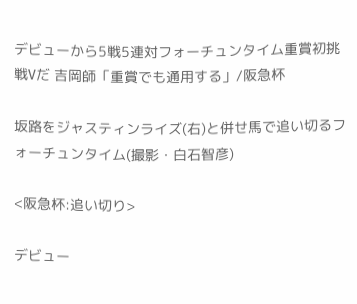デビューから5戦5連対フォーチュンタイム重賞初挑戦Vだ 吉岡師「重賞でも通用する」/阪急杯

坂路をジャスティンライズ(右)と併せ馬で追い切るフォーチュンタイム(撮影・白石智彦)

<阪急杯:追い切り>

デビュー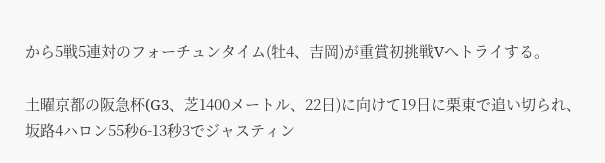から5戦5連対のフォーチュンタイム(牡4、吉岡)が重賞初挑戦Vへトライする。

土曜京都の阪急杯(G3、芝1400メートル、22日)に向けて19日に栗東で追い切られ、坂路4ハロン55秒6-13秒3でジャスティン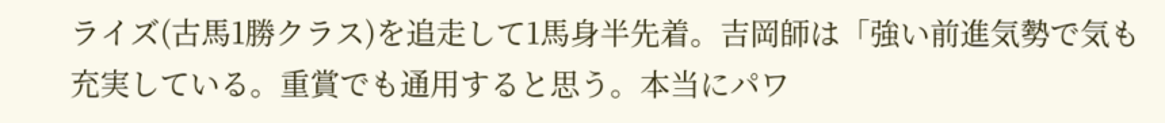ライズ(古馬1勝クラス)を追走して1馬身半先着。吉岡師は「強い前進気勢で気も充実している。重賞でも通用すると思う。本当にパワ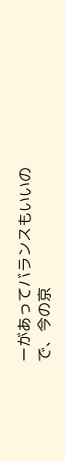ーがあってバランスもいいので、今の京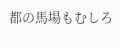都の馬場もむしろ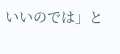いいのでは」と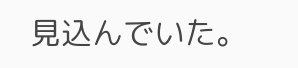見込んでいた。